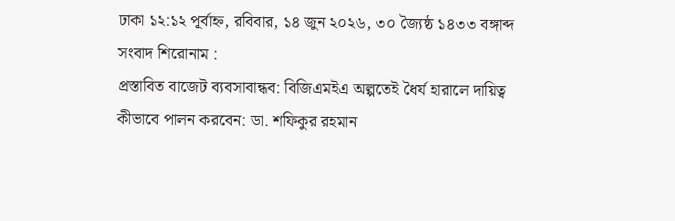ঢাকা ১২:১২ পূর্বাহ্ন, রবিবার, ১৪ জুন ২০২৬, ৩০ জ্যৈষ্ঠ ১৪৩৩ বঙ্গাব্দ
সংবাদ শিরোনাম :
প্রস্তাবিত বাজেট ব্যবসাবান্ধব: বিজিএমইএ অল্পতেই ধৈর্য হারালে দায়িত্ব কীভাবে পালন করবেন: ডা. শফিকুর রহমান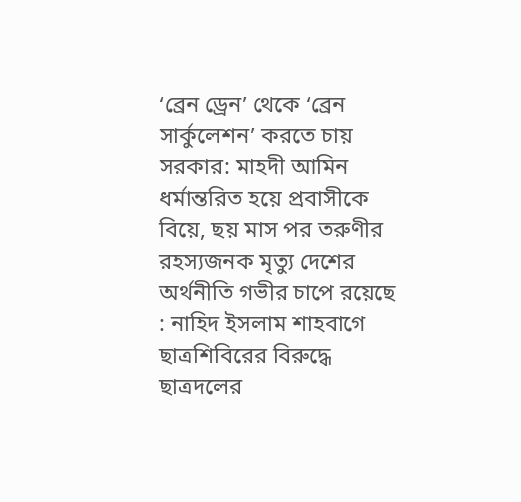‘ব্রেন ড্রেন’ থেকে ‘ব্রেন সার্কুলেশন’ করতে চায় সরকার: মাহদী আমিন ধর্মান্তরিত হয়ে প্রবাসীকে বিয়ে, ছয় মাস পর তরুণীর রহস্যজনক মৃত্যু দেশের অর্থনীতি গভীর চাপে রয়েছে : নাহিদ ইসলাম শাহবাগে ছাত্রশিবিরের বিরুদ্ধে ছাত্রদলের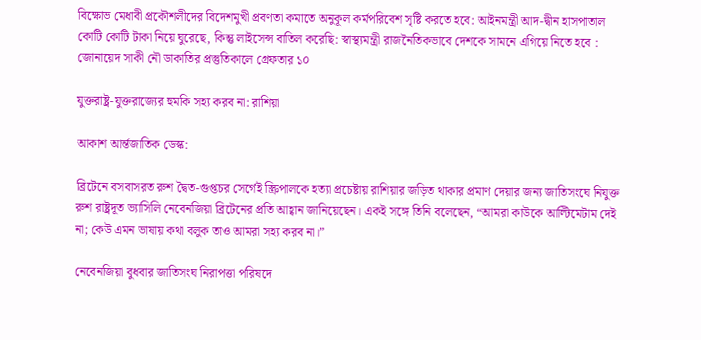বিক্ষোভ মেধাবী প্রকৌশলীদের বিদেশমুখী প্রবণতা কমাতে অনুকূল কর্মপরিবেশ সৃষ্টি করতে হবে: আইনমন্ত্রী আদ-দ্বীন হাসপাতাল কোটি কোটি টাকা নিয়ে ঘুরেছে, কিন্তু লাইসেন্স বাতিল করেছি: স্বাস্থ্যমন্ত্রী রাজনৈতিকভাবে দেশকে সামনে এগিয়ে নিতে হবে : জোনায়েদ সাকী নৌ ডাকাতির প্রস্তুতিকালে গ্রেফতার ১০

যুক্তরাষ্ট্র-যুক্তরাজ্যের হুমকি সহ্য করব না: রাশিয়া

আকাশ আর্ন্তজাতিক ডেস্ক:

ব্রিটেনে বসবাসরত রুশ দ্বৈত-গুপ্তচর সের্গেই স্ক্রিপালকে হত্যা প্রচেষ্টায় রাশিয়ার জড়িত থাকার প্রমাণ দেয়ার জন্য জাতিসংঘে নিযুক্ত রুশ রাষ্ট্রদূত ভ্যাসিলি নেবেনজিয়া ব্রিটেনের প্রতি আহ্বান জানিয়েছেন। একই সঙ্গে তিনি বলেছেন, “আমরা কাউকে আল্টিমেটাম দেই না; কেউ এমন ভাষায় কথা বলুক তাও আমরা সহ্য করব না।”

নেবেনজিয়া বুধবার জাতিসংঘ নিরাপত্তা পরিষদে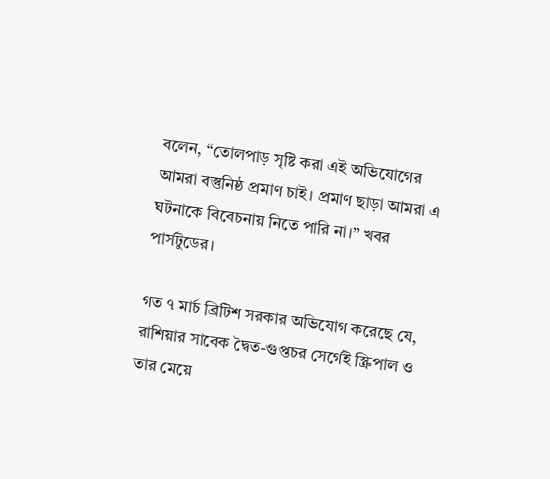বলেন, “তোলপাড় সৃষ্টি করা এই অভিযোগের আমরা বস্তুনিষ্ঠ প্রমাণ চাই। প্রমাণ ছাড়া আমরা এ ঘটনাকে বিবেচনায় নিতে পারি না।” খবর পার্সটুডের।

গত ৭ মার্চ ব্রিটিশ সরকার অভিযোগ করেছে যে, রাশিয়ার সাবেক দ্বৈত-গুপ্তচর সের্গেই স্ক্রিপাল ও তার মেয়ে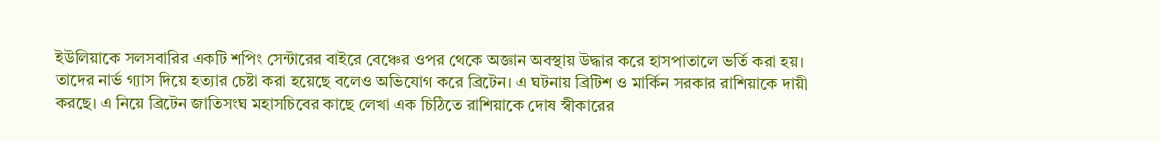ইউলিয়াকে সলসবারির একটি শপিং সেন্টারের বাইরে বেঞ্চের ওপর থেকে অজ্ঞান অবস্থায় উদ্ধার করে হাসপাতালে ভর্তি করা হয়। তাদের নার্ভ গ্যাস দিয়ে হত্যার চেষ্টা করা হয়েছে বলেও অভিযোগ করে ব্রিটেন। এ ঘটনায় ব্রিটিশ ও মার্কিন সরকার রাশিয়াকে দায়ী করছে। এ নিয়ে ব্রিটেন জাতিসংঘ মহাসচিবের কাছে লেখা এক চিঠিতে রাশিয়াকে দোষ স্বীকারের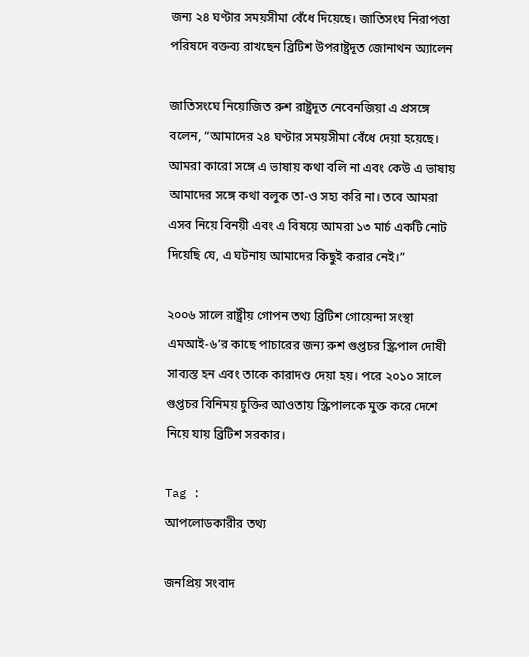জন্য ২৪ ঘণ্টার সময়সীমা বেঁধে দিয়েছে। জাতিসংঘ নিরাপত্তা পরিষদে বক্তব্য রাখছেন ব্রিটিশ উপরাষ্ট্রদূত জোনাথন অ্যালেন

জাতিসংঘে নিয়োজিত রুশ রাষ্ট্রদূত নেবেনজিয়া এ প্রসঙ্গে বলেন, “আমাদের ২৪ ঘণ্টার সময়সীমা বেঁধে দেয়া হয়েছে। আমরা কারো সঙ্গে এ ভাষায় কথা বলি না এবং কেউ এ ভাষায় আমাদের সঙ্গে কথা বলুক তা-ও সহ্য করি না। তবে আমরা এসব নিয়ে বিনয়ী এবং এ বিষয়ে আমরা ১৩ মার্চ একটি নোট দিয়েছি যে, এ ঘটনায় আমাদের কিছুই করার নেই।”

২০০৬ সালে রাষ্ট্রীয় গোপন তথ্য ব্রিটিশ গোয়েন্দা সংস্থা এমআই-৬’র কাছে পাচারের জন্য রুশ গুপ্তচর স্ক্রিপাল দোষী সাব্যস্ত হন এবং তাকে কারাদণ্ড দেয়া হয়। পরে ২০১০ সালে গুপ্তচর বিনিময় চুক্তির আওতায় স্ক্রিপালকে মুক্ত করে দেশে নিয়ে যায় ব্রিটিশ সরকার।

Tag :
আপলোডকারীর তথ্য

জনপ্রিয় সংবাদ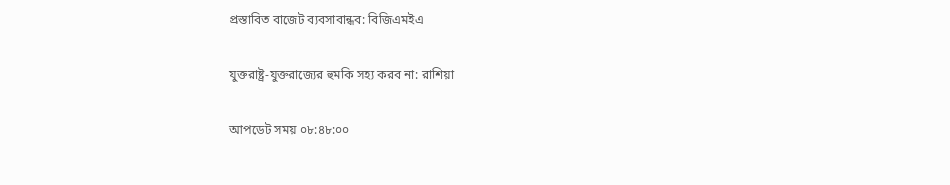প্রস্তাবিত বাজেট ব্যবসাবান্ধব: বিজিএমইএ

যুক্তরাষ্ট্র-যুক্তরাজ্যের হুমকি সহ্য করব না: রাশিয়া

আপডেট সময় ০৮:৪৮:০০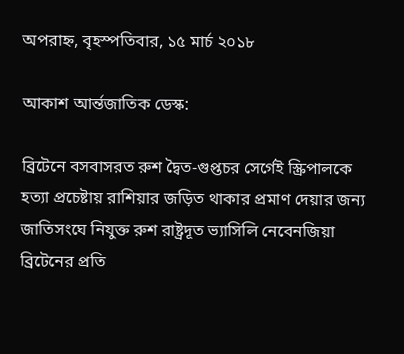অপরাহ্ন, বৃহস্পতিবার, ১৫ মার্চ ২০১৮

আকাশ আর্ন্তজাতিক ডেস্ক:

ব্রিটেনে বসবাসরত রুশ দ্বৈত-গুপ্তচর সের্গেই স্ক্রিপালকে হত্যা প্রচেষ্টায় রাশিয়ার জড়িত থাকার প্রমাণ দেয়ার জন্য জাতিসংঘে নিযুক্ত রুশ রাষ্ট্রদূত ভ্যাসিলি নেবেনজিয়া ব্রিটেনের প্রতি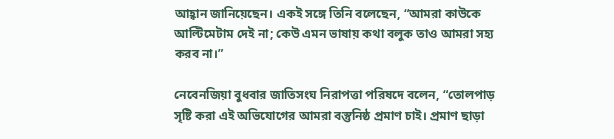আহ্বান জানিয়েছেন। একই সঙ্গে তিনি বলেছেন, “আমরা কাউকে আল্টিমেটাম দেই না; কেউ এমন ভাষায় কথা বলুক তাও আমরা সহ্য করব না।”

নেবেনজিয়া বুধবার জাতিসংঘ নিরাপত্তা পরিষদে বলেন, “তোলপাড় সৃষ্টি করা এই অভিযোগের আমরা বস্তুনিষ্ঠ প্রমাণ চাই। প্রমাণ ছাড়া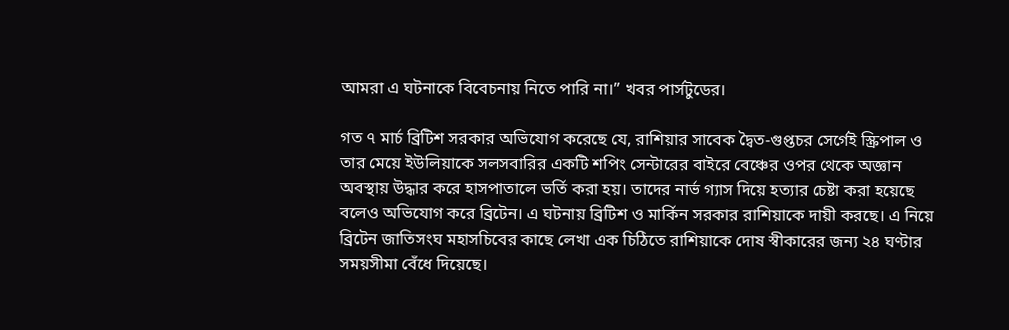আমরা এ ঘটনাকে বিবেচনায় নিতে পারি না।” খবর পার্সটুডের।

গত ৭ মার্চ ব্রিটিশ সরকার অভিযোগ করেছে যে, রাশিয়ার সাবেক দ্বৈত-গুপ্তচর সের্গেই স্ক্রিপাল ও তার মেয়ে ইউলিয়াকে সলসবারির একটি শপিং সেন্টারের বাইরে বেঞ্চের ওপর থেকে অজ্ঞান অবস্থায় উদ্ধার করে হাসপাতালে ভর্তি করা হয়। তাদের নার্ভ গ্যাস দিয়ে হত্যার চেষ্টা করা হয়েছে বলেও অভিযোগ করে ব্রিটেন। এ ঘটনায় ব্রিটিশ ও মার্কিন সরকার রাশিয়াকে দায়ী করছে। এ নিয়ে ব্রিটেন জাতিসংঘ মহাসচিবের কাছে লেখা এক চিঠিতে রাশিয়াকে দোষ স্বীকারের জন্য ২৪ ঘণ্টার সময়সীমা বেঁধে দিয়েছে।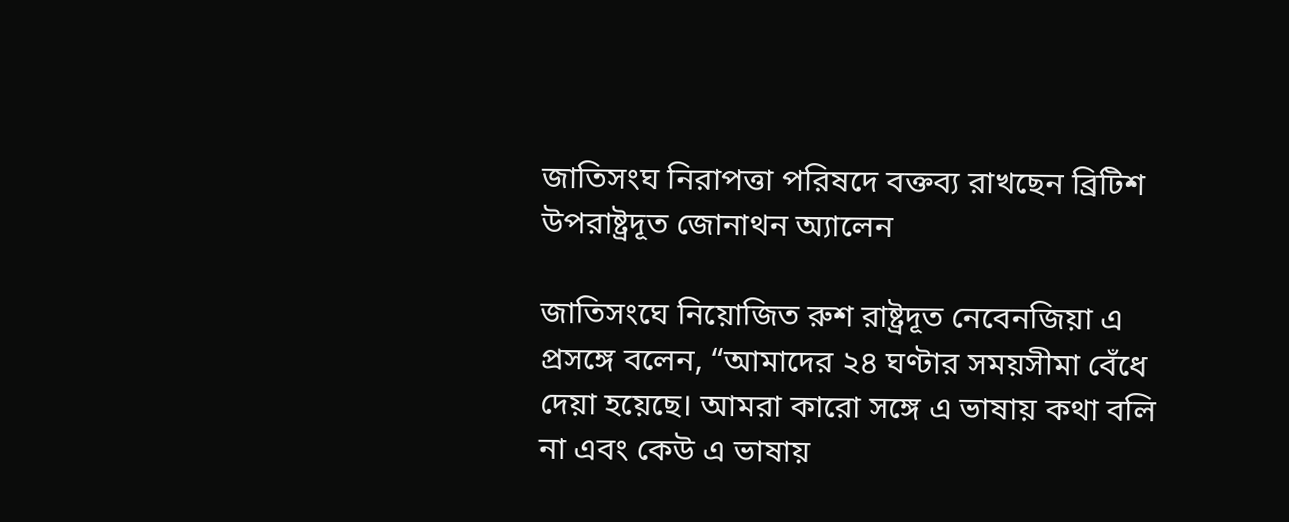জাতিসংঘ নিরাপত্তা পরিষদে বক্তব্য রাখছেন ব্রিটিশ উপরাষ্ট্রদূত জোনাথন অ্যালেন

জাতিসংঘে নিয়োজিত রুশ রাষ্ট্রদূত নেবেনজিয়া এ প্রসঙ্গে বলেন, “আমাদের ২৪ ঘণ্টার সময়সীমা বেঁধে দেয়া হয়েছে। আমরা কারো সঙ্গে এ ভাষায় কথা বলি না এবং কেউ এ ভাষায়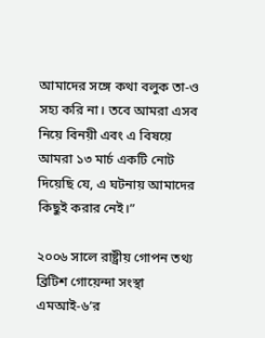আমাদের সঙ্গে কথা বলুক তা-ও সহ্য করি না। তবে আমরা এসব নিয়ে বিনয়ী এবং এ বিষয়ে আমরা ১৩ মার্চ একটি নোট দিয়েছি যে, এ ঘটনায় আমাদের কিছুই করার নেই।”

২০০৬ সালে রাষ্ট্রীয় গোপন তথ্য ব্রিটিশ গোয়েন্দা সংস্থা এমআই-৬’র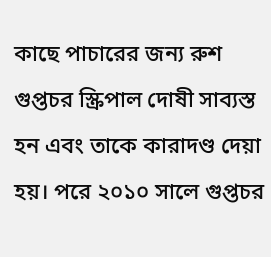কাছে পাচারের জন্য রুশ গুপ্তচর স্ক্রিপাল দোষী সাব্যস্ত হন এবং তাকে কারাদণ্ড দেয়া হয়। পরে ২০১০ সালে গুপ্তচর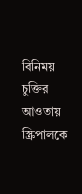বিনিময় চুক্তির আওতায় স্ক্রিপালকে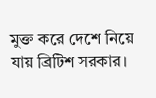মুক্ত করে দেশে নিয়ে যায় ব্রিটিশ সরকার।